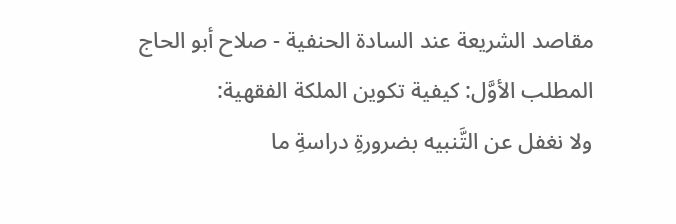مقاصد الشريعة عند السادة الحنفية - صلاح أبو الحاج
المطلب الأوَّل: كيفية تكوين الملكة الفقهية:
ولا نغفل عن التَّنبيه بضرورةِ دراسةِ ما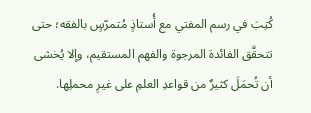كُتِبَ في رسم المفتي مع أُستاذٍ مُتمرّسٍ بالفقه؛ حتى تتحقَّق الفائدة المرجوة والفهم المستقيم، وإلا يُخشى أن تُحمَلَ كثيرٌ من قواعدِ العلمِ على غيرِ محملِها.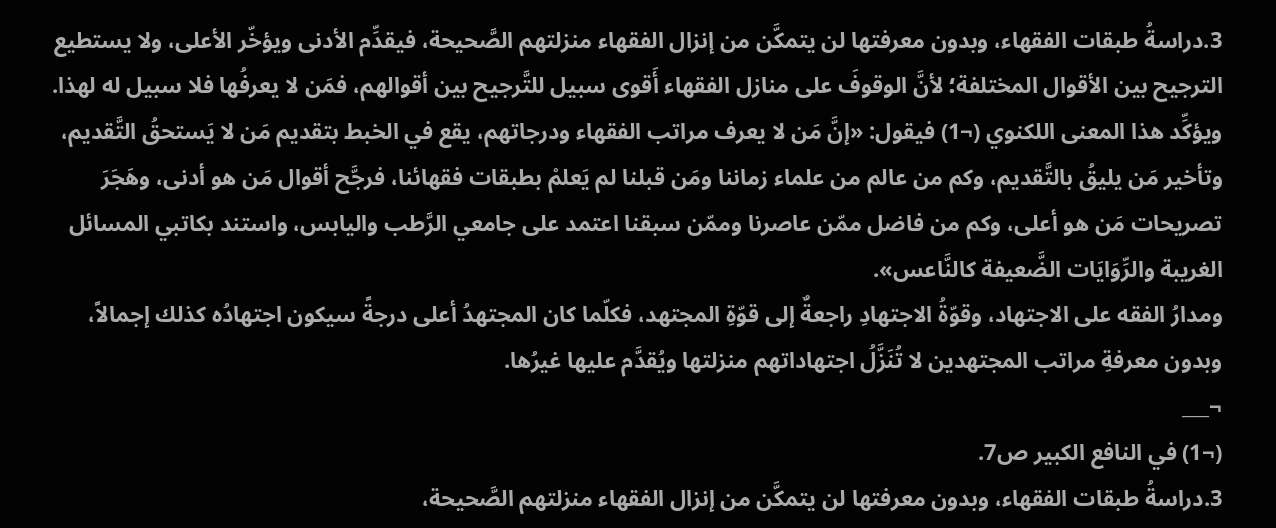3.دراسةُ طبقات الفقهاء، وبدون معرفتها لن يتمكَّن من إنزال الفقهاء منزلتهم الصَّحيحة، فيقدِّم الأدنى ويؤخّر الأعلى، ولا يستطيع الترجيح بين الأقوال المختلفة؛ لأنَّ الوقوفَ على منازل الفقهاء أَقوى سبيل للتَّرجيح بين أقوالهم، فمَن لا يعرفُها فلا سبيل له لهذا.
ويؤكِّد هذا المعنى اللكنوي (¬1) فيقول: «إنَّ مَن لا يعرف مراتب الفقهاء ودرجاتهم، يقع في الخبط بتقديم مَن لا يَستحقُ التَّقديم، وتأخير مَن يليقُ بالتَّقديم، وكم من عالم من علماء زماننا ومَن قبلنا لم يَعلمْ بطبقات فقهائنا، فرجَّح أقوال مَن هو أدنى، وهَجَرَ تصريحات مَن هو أعلى، وكم من فاضل ممّن عاصرنا وممّن سبقنا اعتمد على جامعي الرَّطب واليابس، واستند بكاتبي المسائل الغريبة والرِّوَايَات الضَّعيفة كالنَّاعس».
ومدارُ الفقه على الاجتهاد، وقوّةُ الاجتهادِ راجعةٌ إلى قوّةِ المجتهد، فكلّما كان المجتهدُ أعلى درجةً سيكون اجتهادُه كذلك إجمالاً، وبدون معرفةِ مراتب المجتهدين لا تُنَزَّلُ اجتهاداتهم منزلتها ويُقدَّم عليها غيرُها.
¬___
(¬1) في النافع الكبير ص7.
3.دراسةُ طبقات الفقهاء، وبدون معرفتها لن يتمكَّن من إنزال الفقهاء منزلتهم الصَّحيحة،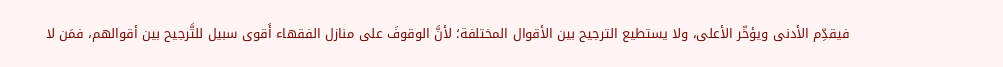فيقدِّم الأدنى ويؤخّر الأعلى، ولا يستطيع الترجيح بين الأقوال المختلفة؛ لأنَّ الوقوفَ على منازل الفقهاء أَقوى سبيل للتَّرجيح بين أقوالهم، فمَن لا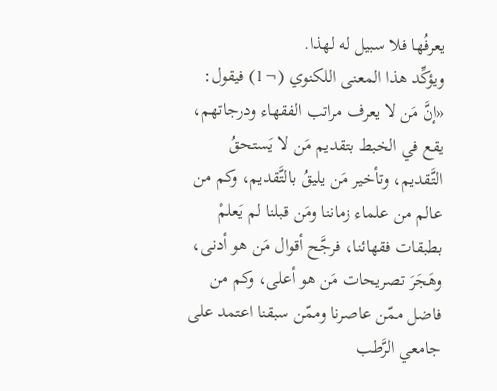يعرفُها فلا سبيل له لهذا.
ويؤكِّد هذا المعنى اللكنوي (¬1) فيقول: «إنَّ مَن لا يعرف مراتب الفقهاء ودرجاتهم، يقع في الخبط بتقديم مَن لا يَستحقُ التَّقديم، وتأخير مَن يليقُ بالتَّقديم، وكم من عالم من علماء زماننا ومَن قبلنا لم يَعلمْ بطبقات فقهائنا، فرجَّح أقوال مَن هو أدنى، وهَجَرَ تصريحات مَن هو أعلى، وكم من فاضل ممّن عاصرنا وممّن سبقنا اعتمد على جامعي الرَّطب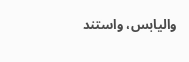واليابس، واستند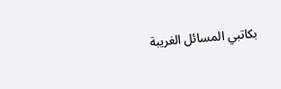بكاتبي المسائل الغريبة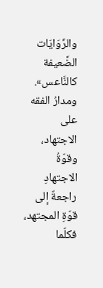والرِّوَايَات الضَّعيفة كالنَّاعس».
ومدارُ الفقه على الاجتهاد، وقوّةُ الاجتهادِ راجعةٌ إلى قوّةِ المجتهد، فكلّما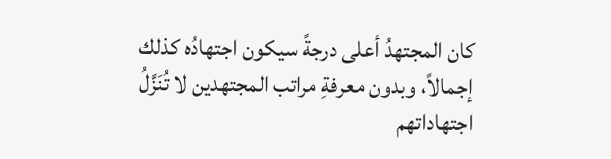كان المجتهدُ أعلى درجةً سيكون اجتهادُه كذلك إجمالاً، وبدون معرفةِ مراتب المجتهدين لا تُنَزَّلُ اجتهاداتهم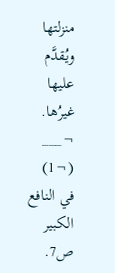منزلتها ويُقدَّم عليها غيرُها.
¬___
(¬1) في النافع الكبير ص7.